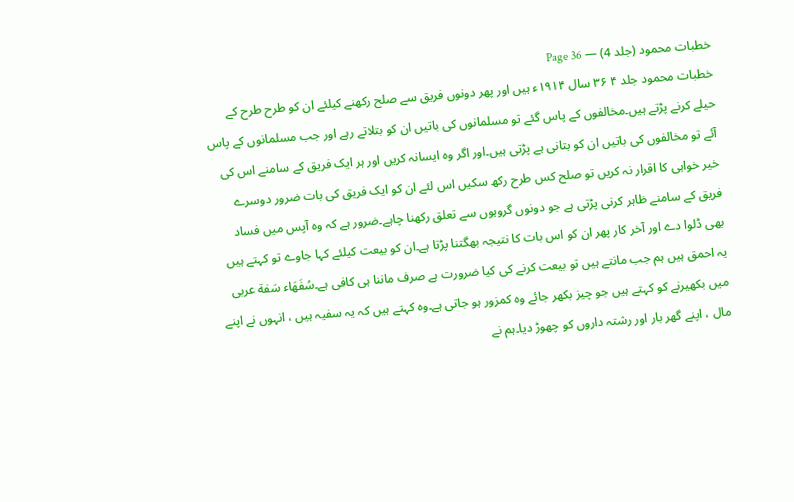خطبات محمود (جلد 4) — Page 36
خطبات محمود جلد ۴ ۳۶ سال ۱۹۱۴ء ہیں اور پھر دونوں فریق سے صلح رکھنے کیلئے ان کو طرح طرح کے حیلے کرنے پڑتے ہیں۔مخالفوں کے پاس گئے تو مسلمانوں کی باتیں ان کو بتلاتے رہے اور جب مسلمانوں کے پاس آئے تو مخالفوں کی باتیں ان کو بتانی ہے پڑتی ہیں۔اور اگر وہ ایسانہ کریں اور ہر ایک فریق کے سامنے اس کی خیر خواہی کا اقرار نہ کریں تو صلح کس طرح رکھ سکیں اس لئے ان کو ایک فریق کی بات ضرور دوسرے فریق کے سامنے ظاہر کرنی پڑتی ہے جو دونوں گروہوں سے تعلق رکھنا چاہے۔ضرور ہے کہ وہ آپس میں فساد بھی ڈلوا دے اور آخر کار پھر ان کو اس بات کا نتیجہ بھگتنا پڑتا ہے۔ان کو بیعت کیلئے کہا جاوے تو کہتے ہیں یہ احمق ہیں ہم جب مانتے ہیں تو بیعت کرنے کی کیا ضرورت ہے صرف ماننا ہی کافی ہے۔سُفَهَاء سَفة عربی میں بکھیرنے کو کہتے ہیں جو چیز بکھر جائے وہ کمزور ہو جاتی ہے۔وہ کہتے ہیں کہ یہ سفیہ ہیں ، انہوں نے اپنے مال ، اپنے گھر بار اور رشتہ داروں کو چھوڑ دیا۔ہم نے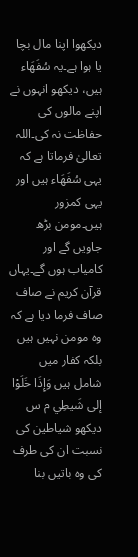دیکھوا اپنا مال بچا یا ہوا ہے۔یہ سُفَهَاء ہیں، دیکھو انہوں نے اپنے مالوں کی حفاظت نہ کی۔اللہ تعالیٰ فرماتا ہے کہ یہی سُفَهَاء ہیں اور یہی کمزور ہیں۔مومن بڑھ جاویں گے اور کامیاب ہوں گے۔یہاں قرآن کریم نے صاف صاف فرما دیا ہے کہ وہ مومن نہیں ہیں بلکہ کفار میں شامل ہیں وَإِذَا خَلَوْا إلى شَيطِي م س دیکھو شیاطین کی نسبت ان کی طرف کی وہ باتیں بنا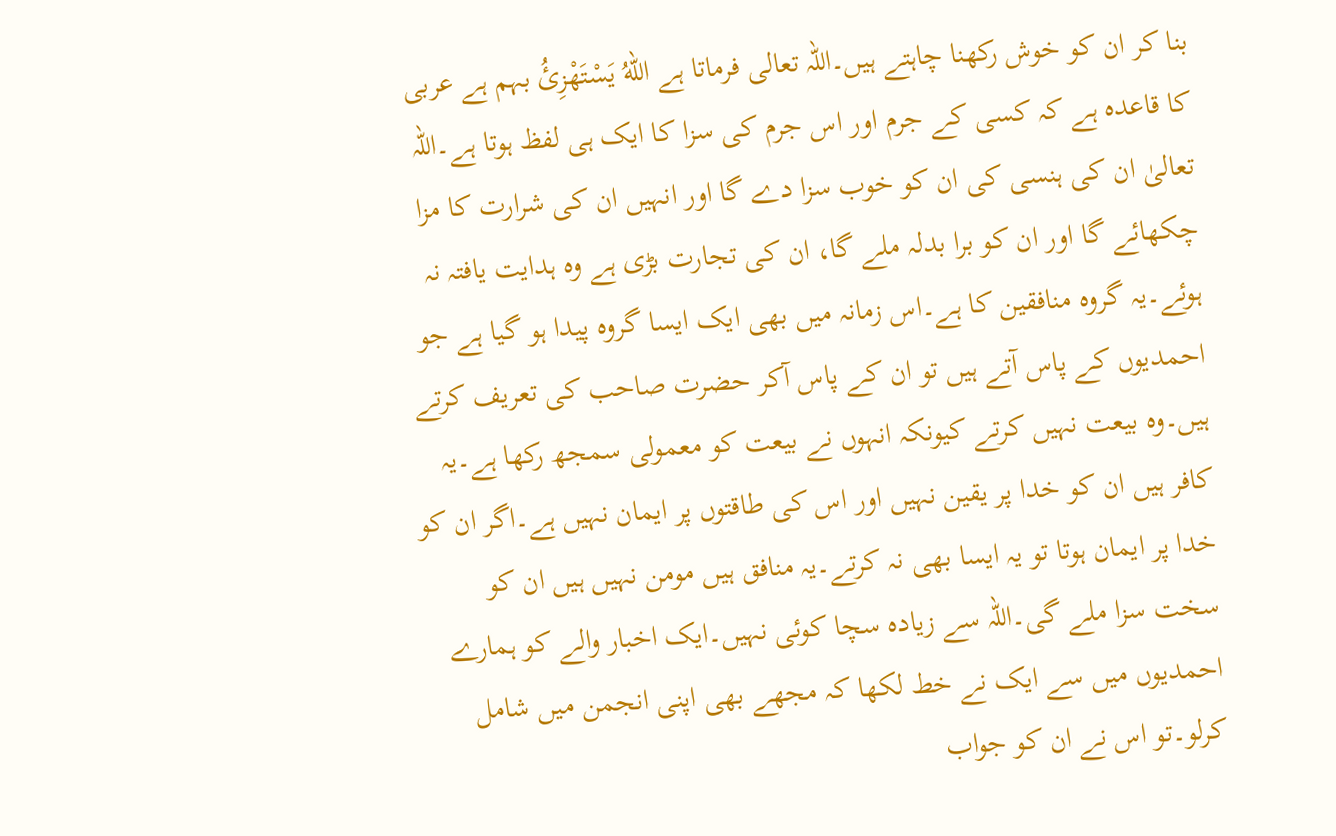بنا کر ان کو خوش رکھنا چاہتے ہیں۔اللہ تعالی فرماتا ہے اللهُ يَسْتَهْزِئُ بہم ہے عربی کا قاعدہ ہے کہ کسی کے جرم اور اس جرم کی سزا کا ایک ہی لفظ ہوتا ہے۔اللہ تعالیٰ ان کی ہنسی کی ان کو خوب سزا دے گا اور انہیں ان کی شرارت کا مزا چکھائے گا اور ان کو برا بدلہ ملے گا، ان کی تجارت بڑی ہے وہ ہدایت یافتہ نہ ہوئے۔یہ گروہ منافقین کا ہے۔اس زمانہ میں بھی ایک ایسا گروہ پیدا ہو گیا ہے جو احمدیوں کے پاس آتے ہیں تو ان کے پاس آکر حضرت صاحب کی تعریف کرتے ہیں۔وہ بیعت نہیں کرتے کیونکہ انہوں نے بیعت کو معمولی سمجھ رکھا ہے۔یہ کافر ہیں ان کو خدا پر یقین نہیں اور اس کی طاقتوں پر ایمان نہیں ہے۔اگر ان کو خدا پر ایمان ہوتا تو یہ ایسا بھی نہ کرتے۔یہ منافق ہیں مومن نہیں ہیں ان کو سخت سزا ملے گی۔اللہ سے زیادہ سچا کوئی نہیں۔ایک اخبار والے کو ہمارے احمدیوں میں سے ایک نے خط لکھا کہ مجھے بھی اپنی انجمن میں شامل کرلو۔تو اس نے ان کو جواب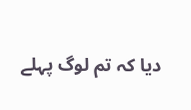دیا کہ تم لوگ پہلے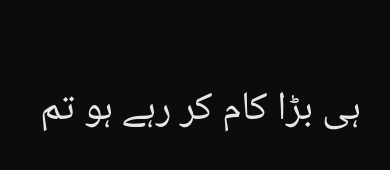ہی بڑا کام کر رہے ہو تم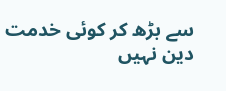سے بڑھ کر کوئی خدمت دین نہیں